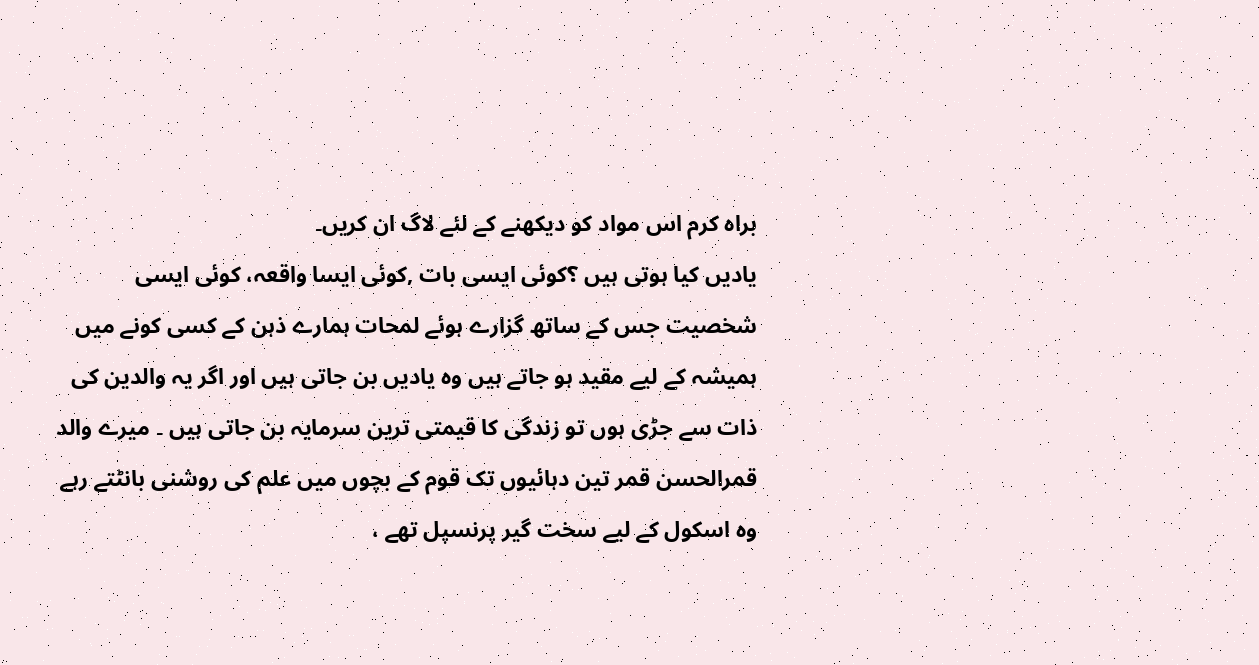براہ کرم اس مواد کو دیکھنے کے لئے لاگ ان کریں۔
یادیں کیا ہوتی ہیں ؟کوئی ایسی بات ,کوئی ایسا واقعہ، کوئی ایسی شخصیت جس کے ساتھ گزارے ہوئے لمحات ہمارے ذہن کے کسی کونے میں ہمیشہ کے لیے مقید ہو جاتے ہیں وہ یادیں بن جاتی ہیں اور اگر یہ والدین کی ذات سے جڑی ہوں تو زندگی کا قیمتی ترین سرمایہ بن جاتی ہیں ۔ میرے والد قمرالحسن قمر تین دہائیوں تک قوم کے بچوں میں علم کی روشنی بانٹتے رہے وہ اسکول کے لیے سخت گیر پرنسپل تھے ،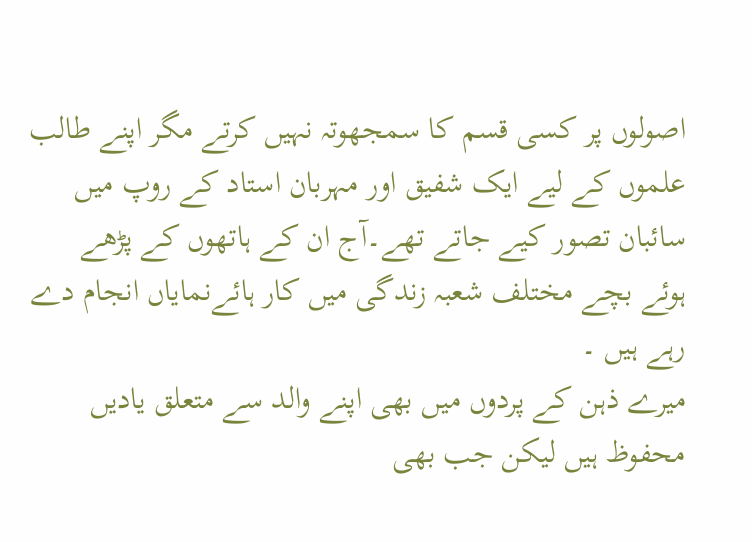اصولوں پر کسی قسم کا سمجھوتہ نہیں کرتے مگر اپنے طالب علموں کے لیے ایک شفیق اور مہربان استاد کے روپ میں سائبان تصور کیے جاتے تھے۔آج ان کے ہاتھوں کے پڑھے ہوئے بچے مختلف شعبہ زندگی میں کار ہائےنمایاں انجام دے رہے ہیں ۔
میرے ذہن کے پردوں میں بھی اپنے والد سے متعلق یادیں محفوظ ہیں لیکن جب بھی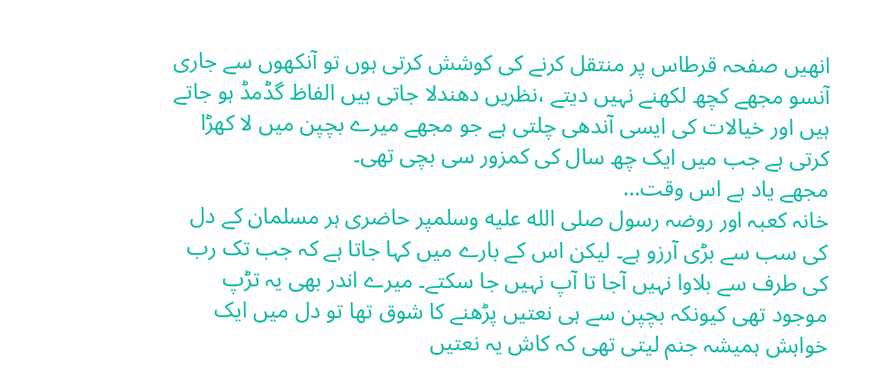انھیں صفحہ قرطاس پر منتقل کرنے کی کوشش کرتی ہوں تو آنکھوں سے جاری آنسو مجھے کچھ لکھنے نہیں دیتے ،نظریں دھندلا جاتی ہیں الفاظ گڈمڈ ہو جاتے ہیں اور خیالات کی ایسی آندھی چلتی ہے جو مجھے میرے بچپن میں لا کھڑا کرتی ہے جب میں ایک چھ سال کی کمزور سی بچی تھی۔
مجھے یاد ہے اس وقت…
خانہ کعبہ اور روضہ رسول صلى الله عليه وسلمپر حاضری ہر مسلمان کے دل کی سب سے بڑی آرزو ہے۔ لیکن اس کے بارے میں کہا جاتا ہے کہ جب تک رب کی طرف سے بلاوا نہیں آجا تا آپ نہیں جا سکتے۔ میرے اندر بھی یہ تڑپ موجود تھی کیونکہ بچپن سے ہی نعتیں پڑھنے کا شوق تھا تو دل میں ایک خواہش ہمیشہ جنم لیتی تھی کہ کاش یہ نعتیں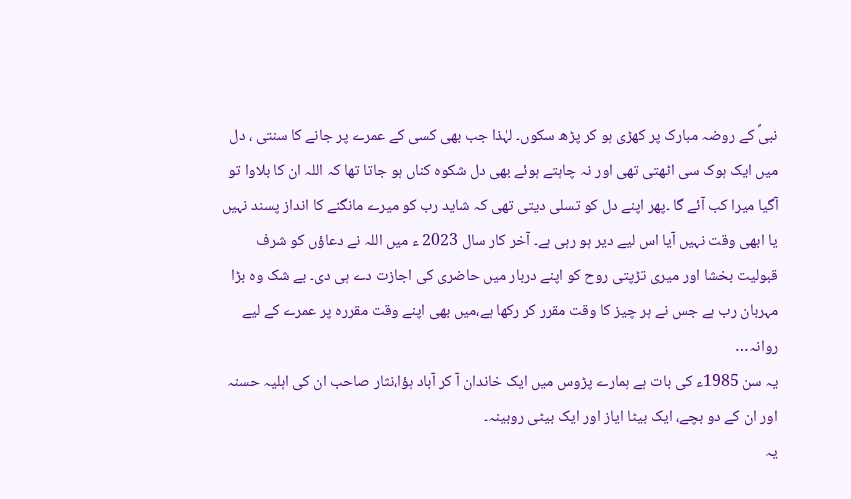نبیؐ کے روضہ مبارک پر کھڑی ہو کر پڑھ سکوں۔ لہٰذا جب بھی کسی کے عمرے پر جانے کا سنتی ، دل میں ایک ہوک سی اٹھتی تھی اور نہ چاہتے ہوئے بھی دل شکوہ کناں ہو جاتا تھا کہ اللہ ان کا بلاوا تو آگیا میرا کب آئے گا ۔پھر اپنے دل کو تسلی دیتی تھی کہ شاید رب کو میرے مانگنے کا انداز پسند نہیں یا ابھی وقت نہیں آیا اس لیے دیر ہو رہی ہے۔ آخر کار سال 2023 ء میں اللہ نے دعاؤں کو شرف قبولیت بخشا اور میری تڑپتی روح کو اپنے دربار میں حاضری کی اجازت دے ہی دی۔ بے شک وہ بڑا مہربان رب ہے جس نے ہر چیز کا وقت مقرر کر رکھا ہے،میں بھی اپنے وقت مقررہ پر عمرے کے لیے روانہ…
یہ سن 1985ء کی بات ہے ہمارے پڑوس میں ایک خاندان آ کر آباد ہؤا،نثار صاحب ان کی اہلیہ حسنہ اور ان کے دو بچے، ایک بیٹا ایاز اور ایک بیٹی روبینہ۔
یہ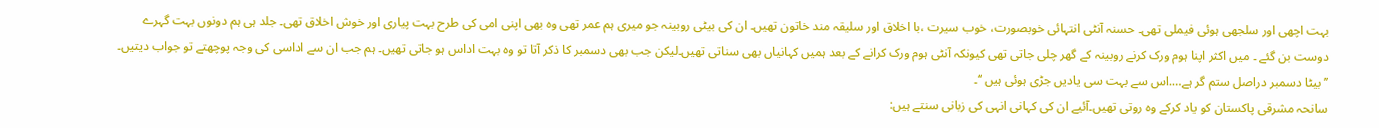بہت اچھی اور سلجھی ہوئی فیملی تھی۔ حسنہ آنٹی انتہائی خوبصورت، خوب سیرت ،با اخلاق اور سلیقہ مند خاتون تھیں۔ ان کی بیٹی روبینہ جو میری ہم عمر تھی وہ بھی اپنی امی کی طرح بہت پیاری اور خوش اخلاق تھی۔ جلد ہی ہم دونوں بہت گہرے دوست بن گئے ۔ میں اکثر اپنا ہوم ورک کرنے روبینہ کے گھر چلی جاتی تھی کیونکہ آنٹی ہوم ورک کرانے کے بعد ہمیں کہانیاں بھی سناتی تھیں۔لیکن جب بھی دسمبر کا ذکر آتا تو وہ بہت اداس ہو جاتی تھیں۔ ہم جب ان سے اداسی کی وجہ پوچھتے تو جواب دیتیں۔
’’بیٹا دسمبر دراصل ستم گر ہے….اس سے بہت سی یادیں جڑی ہوئی ہیں ‘‘۔
سانحہ مشرقی پاکستان کو یاد کرکے وہ روتی تھیں۔آئیے ان کی کہانی انہی کی زبانی سنتے ہیں: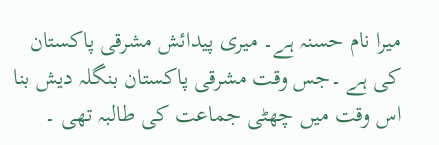میرا نام حسنہ ہے۔ میری پیدائش مشرقی پاکستان کی ہے ۔جس وقت مشرقی پاکستان بنگلہ دیش بنا اس وقت میں چھٹی جماعت کی طالبہ تھی ۔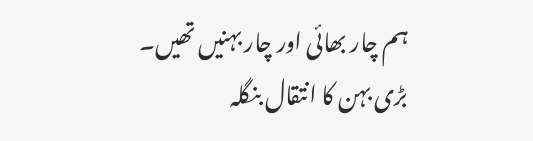ہم چار بھائی اور چار بہنیں تھیں۔ بڑی بہن کا انتقال بنگلہ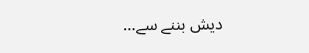دیش بننے سے…